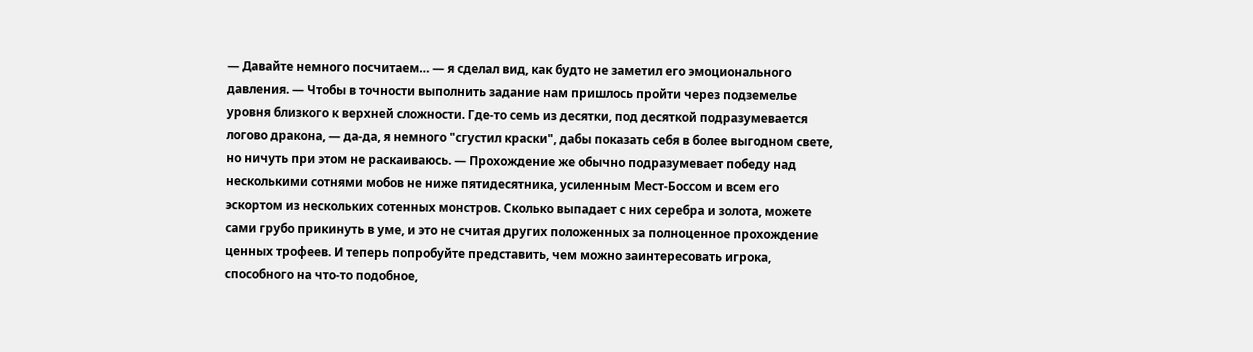— Давайте немного посчитаем… — я сделал вид, как будто не заметил его эмоционального давления. — Чтобы в точности выполнить задание нам пришлось пройти через подземелье уровня близкого к верхней сложности. Где-то семь из десятки, под десяткой подразумевается логово дракона, — да-да, я немного "сгустил краски", дабы показать себя в более выгодном свете, но ничуть при этом не раскаиваюсь. — Прохождение же обычно подразумевает победу над несколькими сотнями мобов не ниже пятидесятника, усиленным Мест-Боссом и всем его эскортом из нескольких сотенных монстров. Сколько выпадает с них серебра и золота, можете сами грубо прикинуть в уме, и это не считая других положенных за полноценное прохождение ценных трофеев. И теперь попробуйте представить, чем можно заинтересовать игрока, способного на что-то подобное,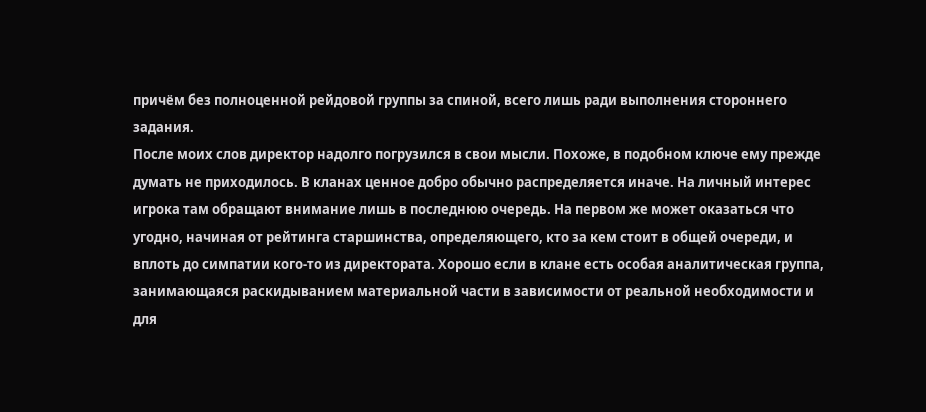причём без полноценной рейдовой группы за спиной, всего лишь ради выполнения стороннего задания.
После моих слов директор надолго погрузился в свои мысли. Похоже, в подобном ключе ему прежде думать не приходилось. В кланах ценное добро обычно распределяется иначе. На личный интерес игрока там обращают внимание лишь в последнюю очередь. На первом же может оказаться что угодно, начиная от рейтинга старшинства, определяющего, кто за кем стоит в общей очереди, и вплоть до симпатии кого-то из директората. Хорошо если в клане есть особая аналитическая группа, занимающаяся раскидыванием материальной части в зависимости от реальной необходимости и для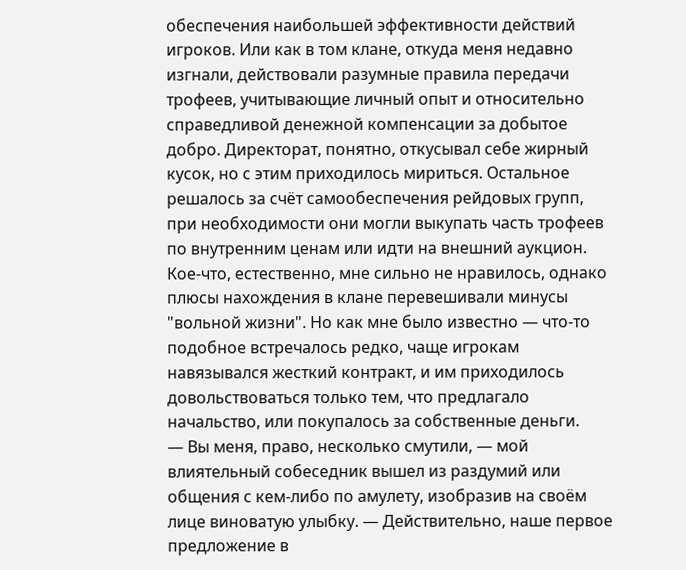обеспечения наибольшей эффективности действий игроков. Или как в том клане, откуда меня недавно изгнали, действовали разумные правила передачи трофеев, учитывающие личный опыт и относительно справедливой денежной компенсации за добытое добро. Директорат, понятно, откусывал себе жирный кусок, но с этим приходилось мириться. Остальное решалось за счёт самообеспечения рейдовых групп, при необходимости они могли выкупать часть трофеев по внутренним ценам или идти на внешний аукцион. Кое-что, естественно, мне сильно не нравилось, однако плюсы нахождения в клане перевешивали минусы "вольной жизни". Но как мне было известно — что-то подобное встречалось редко, чаще игрокам навязывался жесткий контракт, и им приходилось довольствоваться только тем, что предлагало начальство, или покупалось за собственные деньги.
— Вы меня, право, несколько смутили, — мой влиятельный собеседник вышел из раздумий или общения с кем-либо по амулету, изобразив на своём лице виноватую улыбку. — Действительно, наше первое предложение в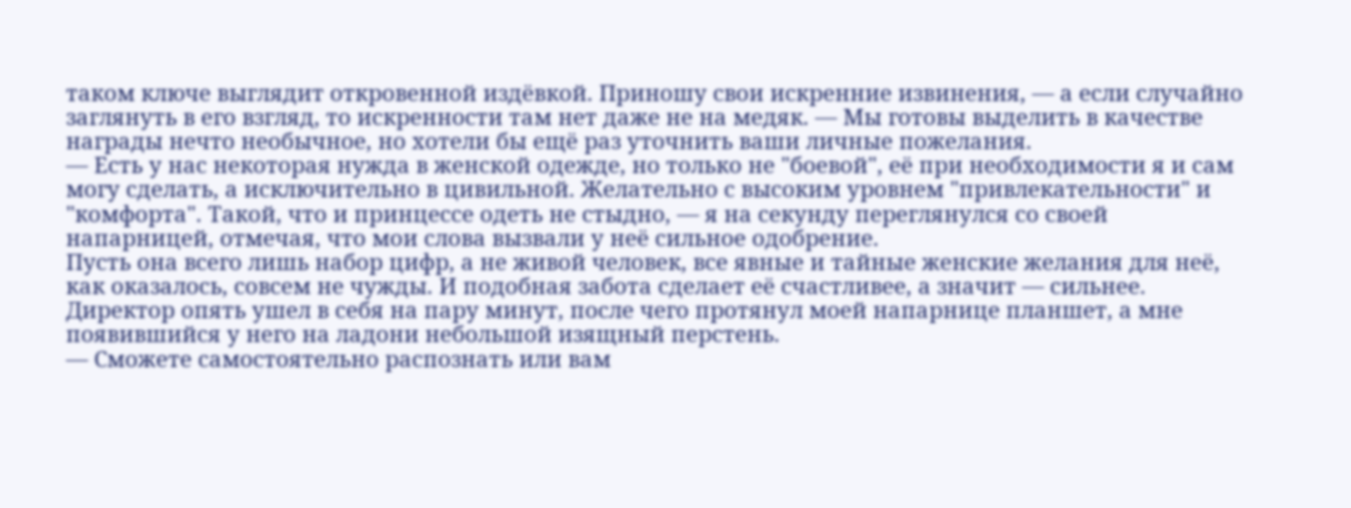таком ключе выглядит откровенной издёвкой. Приношу свои искренние извинения, — а если случайно заглянуть в его взгляд, то искренности там нет даже не на медяк. — Мы готовы выделить в качестве награды нечто необычное, но хотели бы ещё раз уточнить ваши личные пожелания.
— Есть у нас некоторая нужда в женской одежде, но только не "боевой", её при необходимости я и сам могу сделать, а исключительно в цивильной. Желательно с высоким уровнем "привлекательности" и "комфорта". Такой, что и принцессе одеть не стыдно, — я на секунду переглянулся со своей напарницей, отмечая, что мои слова вызвали у неё сильное одобрение.
Пусть она всего лишь набор цифр, а не живой человек, все явные и тайные женские желания для неё, как оказалось, совсем не чужды. И подобная забота сделает её счастливее, а значит — сильнее. Директор опять ушел в себя на пару минут, после чего протянул моей напарнице планшет, а мне появившийся у него на ладони небольшой изящный перстень.
— Сможете самостоятельно распознать или вам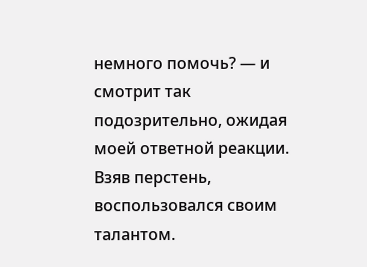немного помочь? — и смотрит так подозрительно, ожидая моей ответной реакции.
Взяв перстень, воспользовался своим талантом.